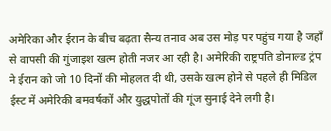अमेरिका और ईरान के बीच बढ़ता सैन्य तनाव अब उस मोड़ पर पहुंच गया है जहाँ से वापसी की गुंजाइश खत्म होती नजर आ रही है। अमेरिकी राष्ट्रपति डोनाल्ड ट्रंप ने ईरान को जो 10 दिनों की मोहलत दी थी, उसके खत्म होने से पहले ही मिडिल ईस्ट में अमेरिकी बमवर्षकों और युद्धपोतों की गूंज सुनाई देने लगी है।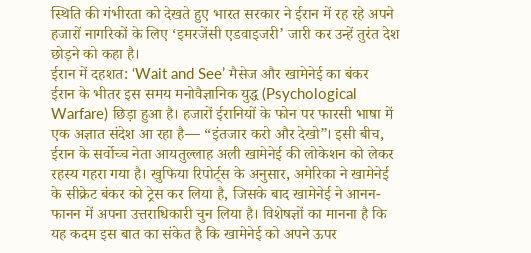स्थिति की गंभीरता को देखते हुए भारत सरकार ने ईरान में रह रहे अपने हजारों नागरिकों के लिए ‘इमरजेंसी एडवाइजरी’ जारी कर उन्हें तुरंत देश छोड़ने को कहा है।
ईरान में दहशत: ‘Wait and See’ मैसेज और खामेनेई का बंकर
ईरान के भीतर इस समय मनोवैज्ञानिक युद्ध (Psychological Warfare) छिड़ा हुआ है। हजारों ईरानियों के फोन पर फारसी भाषा में एक अज्ञात संदेश आ रहा है— “इंतजार करो और देखो”। इसी बीच, ईरान के सर्वोच्च नेता आयतुल्लाह अली खामेनेई की लोकेशन को लेकर रहस्य गहरा गया है। खुफिया रिपोर्ट्स के अनुसार, अमेरिका ने खामेनेई के सीक्रेट बंकर को ट्रेस कर लिया है, जिसके बाद खामेनेई ने आनन-फानन में अपना उत्तराधिकारी चुन लिया है। विशेषज्ञों का मानना है कि यह कदम इस बात का संकेत है कि खामेनेई को अपने ऊपर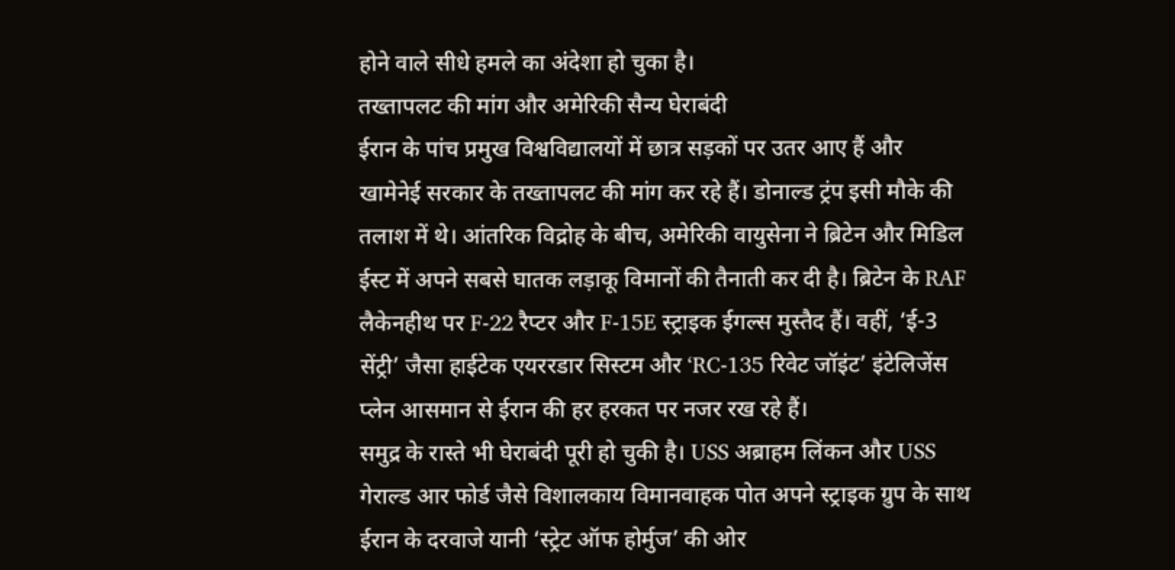होने वाले सीधे हमले का अंदेशा हो चुका है।
तख्तापलट की मांग और अमेरिकी सैन्य घेराबंदी
ईरान के पांच प्रमुख विश्वविद्यालयों में छात्र सड़कों पर उतर आए हैं और खामेनेई सरकार के तख्तापलट की मांग कर रहे हैं। डोनाल्ड ट्रंप इसी मौके की तलाश में थे। आंतरिक विद्रोह के बीच, अमेरिकी वायुसेना ने ब्रिटेन और मिडिल ईस्ट में अपने सबसे घातक लड़ाकू विमानों की तैनाती कर दी है। ब्रिटेन के RAF लैकेनहीथ पर F-22 रैप्टर और F-15E स्ट्राइक ईगल्स मुस्तैद हैं। वहीं, ‘ई-3 सेंट्री’ जैसा हाईटेक एयररडार सिस्टम और ‘RC-135 रिवेट जॉइंट’ इंटेलिजेंस प्लेन आसमान से ईरान की हर हरकत पर नजर रख रहे हैं।
समुद्र के रास्ते भी घेराबंदी पूरी हो चुकी है। USS अब्राहम लिंकन और USS गेराल्ड आर फोर्ड जैसे विशालकाय विमानवाहक पोत अपने स्ट्राइक ग्रुप के साथ ईरान के दरवाजे यानी ‘स्ट्रेट ऑफ होर्मुज’ की ओर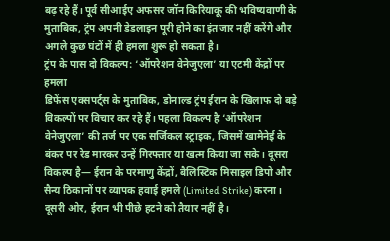बढ़ रहे हैं। पूर्व सीआईए अफसर जॉन किरियाकू की भविष्यवाणी के मुताबिक, ट्रंप अपनी डेडलाइन पूरी होने का इंतजार नहीं करेंगे और अगले कुछ घंटों में ही हमला शुरू हो सकता है।
ट्रंप के पास दो विकल्प: ‘ऑपरेशन वेनेजुएला’ या एटमी केंद्रों पर हमला
डिफेंस एक्सपर्ट्स के मुताबिक, डोनाल्ड ट्रंप ईरान के खिलाफ दो बड़े विकल्पों पर विचार कर रहे हैं। पहला विकल्प है ‘ऑपरेशन वेनेजुएला’ की तर्ज पर एक सर्जिकल स्ट्राइक, जिसमें खामेनेई के बंकर पर रेड मारकर उन्हें गिरफ्तार या खत्म किया जा सके। दूसरा विकल्प है— ईरान के परमाणु केंद्रों, बैलिस्टिक मिसाइल डिपो और सैन्य ठिकानों पर व्यापक हवाई हमले (Limited Strike) करना।
दूसरी ओर, ईरान भी पीछे हटने को तैयार नहीं है।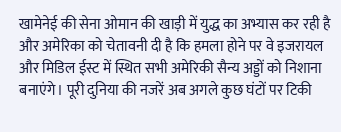खामेनेई की सेना ओमान की खाड़ी में युद्ध का अभ्यास कर रही है और अमेरिका को चेतावनी दी है कि हमला होने पर वे इजरायल और मिडिल ईस्ट में स्थित सभी अमेरिकी सैन्य अड्डों को निशाना बनाएंगे। पूरी दुनिया की नजरें अब अगले कुछ घंटों पर टिकी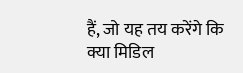हैं, जो यह तय करेंगे कि क्या मिडिल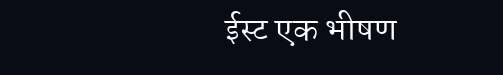ईस्ट एक भीषण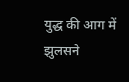युद्ध की आग में झुलसने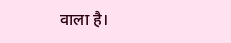वाला है।